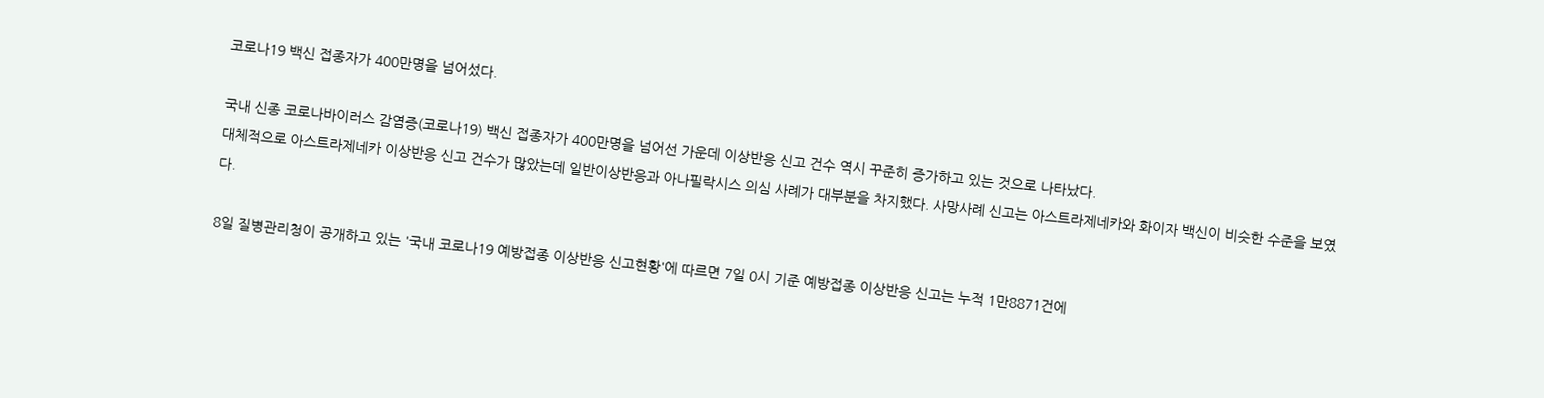코로나19 백신 접종자가 400만명을 넘어섰다.

국내 신종 코로나바이러스 감염증(코로나19) 백신 접종자가 400만명을 넘어선 가운데 이상반응 신고 건수 역시 꾸준히 증가하고 있는 것으로 나타났다.
대체적으로 아스트라제네카 이상반응 신고 건수가 많았는데 일반이상반응과 아나필락시스 의심 사례가 대부분을 차지했다. 사망사례 신고는 아스트라제네카와 화이자 백신이 비슷한 수준을 보였다.

8일 질병관리청이 공개하고 있는 '국내 코로나19 예방접종 이상반응 신고현황'에 따르면 7일 0시 기준 예방접종 이상반응 신고는 누적 1만8871건에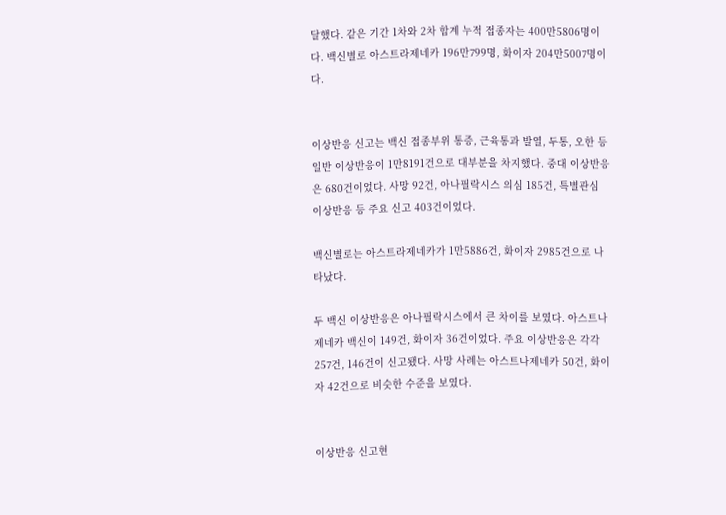달했다. 같은 기간 1차와 2차 합계 누적 접종자는 400만5806명이다. 백신별로 아스트라제네카 196만799명, 화이자 204만5007명이다.


이상반응 신고는 백신 접종부위 통증, 근육통과 발열, 두통, 오한 등 일반 이상반응이 1만8191건으로 대부분을 차지했다. 중대 이상반응은 680건이었다. 사망 92건, 아나필락시스 의심 185건, 특별관심 이상반응 등 주요 신고 403건이었다.

백신별로는 아스트라제네카가 1만5886건, 화이자 2985건으로 나타났다.

두 백신 이상반응은 아나필락시스에서 큰 차이를 보였다. 아스트나제네카 백신이 149건, 화이자 36건이었다. 주요 이상반응은 각각 257건, 146건이 신고됐다. 사망 사례는 아스트나제네카 50건, 화이자 42건으로 비슷한 수준을 보였다.


이상반응 신고현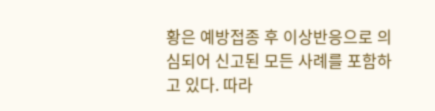황은 예방접종 후 이상반응으로 의심되어 신고된 모든 사례를 포함하고 있다. 따라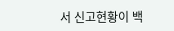서 신고현황이 백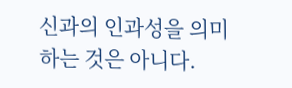신과의 인과성을 의미하는 것은 아니다.